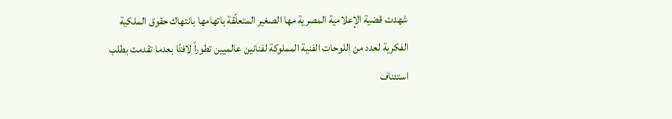شهدت قضية الإعلامية المصرية مها الصغير المتعلّقة باتهامها بانتهاك حقوق الملكية الفكرية لعدد من اللوحات الفنية المملوكة لفنانين عالميين تطوراً لافتًا بعدما تقدمت بطلب استئناف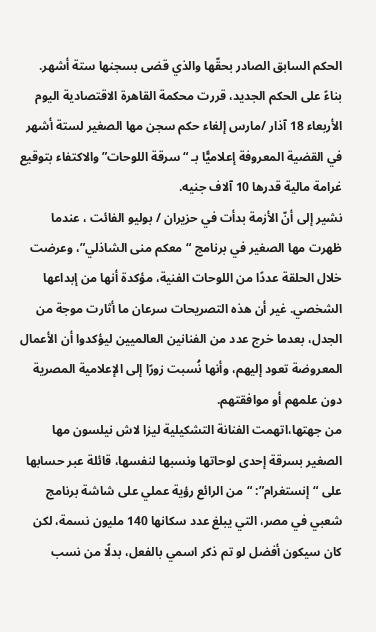الحكم السابق الصادر بحقّها والذي قضى بسجنها ستة أشهر.
بناءً على الحكم الجديد، قررت محكمة القاهرة الاقتصادية اليوم الأربعاء 18 آذار /مارس إلغاء حكم سجن مها الصغير لستة أشهر في القضية المعروفة إعلاميًّا بـ “سرقة اللوحات” والاكتفاء بتوقيع غرامة مالية قدرها 10 آلاف جنيه.
نشير إلى أنّ الأزمة بدأت في حزيران / بوليو الفائت ، عندما ظهرت مها الصغير في برنامج “معكم منى الشاذلي”، وعرضت خلال الحلقة عددًا من اللوحات الفنية، مؤكدة أنها من إبداعها الشخصي. غير أن هذه التصريحات سرعان ما أثارت موجة من الجدل، بعدما خرج عدد من الفنانين العالميين ليؤكدوا أن الأعمال المعروضة تعود إليهم، وأنها نُسبت زورًا إلى الإعلامية المصرية دون علمهم أو موافقتهم.
من جهتها،اتهمت الفنانة التشكيلية ليزا لاش نيلسون مها الصغير بسرقة إحدى لوحاتها ونسبها لنفسها، قائلة عبر حسابها على “إنستغرام”: “من الرائع رؤية عملي على شاشة برنامج شعبي في مصر، التي يبلغ عدد سكانها 140 مليون نسمة، لكن كان سيكون أفضل لو تم ذكر اسمي بالفعل، بدلًا من نسب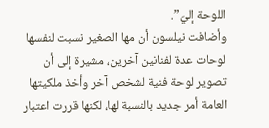اللوحة إليّ”.
وأضافت نيلسون أن مها الصغير نسبت لنفسها لوحات عدة لفنانين آخرين، مشيرة إلى أن تصوير لوحة فنية لشخص آخر وأخذ ملكيتها العامة أمر جديد بالنسبة لها، لكنها قررت اعتبار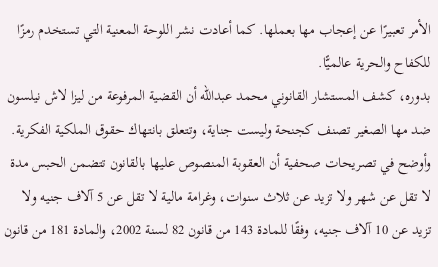الأمر تعبيرًا عن إعجاب مها بعملها. كما أعادت نشر اللوحة المعنية التي تستخدم رمزًا للكفاح والحرية عالميًّا.
بدوره، كشف المستشار القانوني محمد عبدالله أن القضية المرفوعة من ليزا لاش نيلسون ضد مها الصغير تصنف كجنحة وليست جناية، وتتعلق بانتهاك حقوق الملكية الفكرية. وأوضح في تصريحات صحفية أن العقوبة المنصوص عليها بالقانون تتضمن الحبس مدة لا تقل عن شهر ولا تزيد عن ثلاث سنوات، وغرامة مالية لا تقل عن 5 آلاف جنيه ولا تزيد عن 10 آلاف جنيه، وفقًا للمادة 143 من قانون 82 لسنة 2002، والمادة 181 من قانون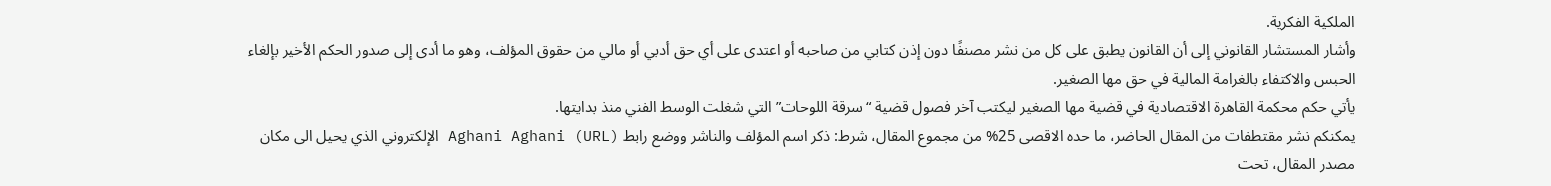الملكية الفكرية.
وأشار المستشار القانوني إلى أن القانون يطبق على كل من نشر مصنفًا دون إذن كتابي من صاحبه أو اعتدى على أي حق أدبي أو مالي من حقوق المؤلف، وهو ما أدى إلى صدور الحكم الأخير بإلغاء الحبس والاكتفاء بالغرامة المالية في حق مها الصغير.
يأتي حكم محكمة القاهرة الاقتصادية في قضية مها الصغير ليكتب آخر فصول قضية “سرقة اللوحات” التي شغلت الوسط الفني منذ بدايتها.
يمكنكم نشر مقتطفات من المقال الحاضر، ما حده الاقصى 25% من مجموع المقال، شرط: ذكر اسم المؤلف والناشر ووضع رابط Aghani Aghani (URL) الإلكتروني الذي يحيل الى مكان مصدر المقال، تحت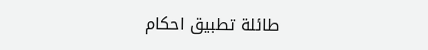طائلة تطبيق احكام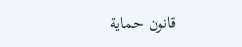قانون حماية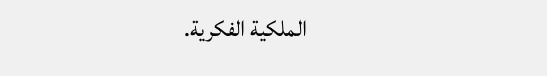الملكية الفكرية.